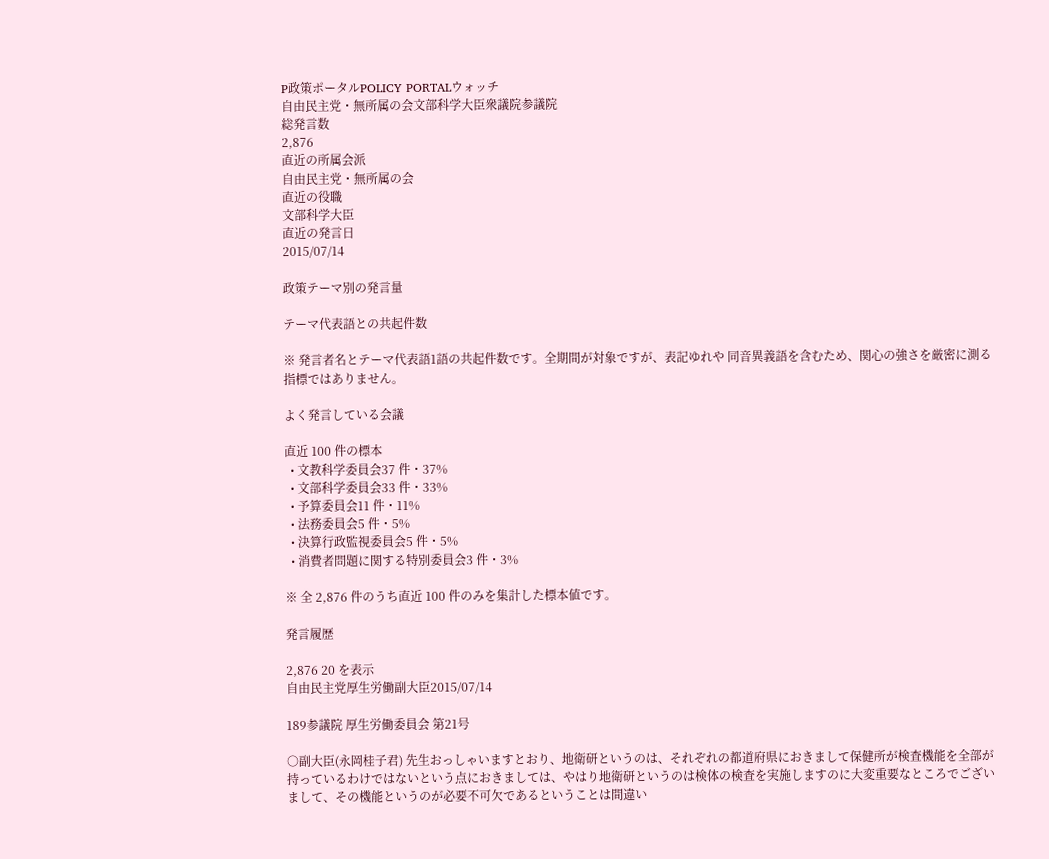P政策ポータルPOLICY PORTALウォッチ
自由民主党・無所属の会文部科学大臣衆議院参議院
総発言数
2,876
直近の所属会派
自由民主党・無所属の会
直近の役職
文部科学大臣
直近の発言日
2015/07/14

政策テーマ別の発言量

テーマ代表語との共起件数

※ 発言者名とテーマ代表語1語の共起件数です。全期間が対象ですが、表記ゆれや 同音異義語を含むため、関心の強さを厳密に測る指標ではありません。

よく発言している会議

直近 100 件の標本
  • 文教科学委員会37 件・37%
  • 文部科学委員会33 件・33%
  • 予算委員会11 件・11%
  • 法務委員会5 件・5%
  • 決算行政監視委員会5 件・5%
  • 消費者問題に関する特別委員会3 件・3%

※ 全 2,876 件のうち直近 100 件のみを集計した標本値です。

発言履歴

2,876 20 を表示
自由民主党厚生労働副大臣2015/07/14

189参議院 厚生労働委員会 第21号

○副大臣(永岡桂子君) 先生おっしゃいますとおり、地衛研というのは、それぞれの都道府県におきまして保健所が検査機能を全部が持っているわけではないという点におきましては、やはり地衛研というのは検体の検査を実施しますのに大変重要なところでございまして、その機能というのが必要不可欠であるということは間違い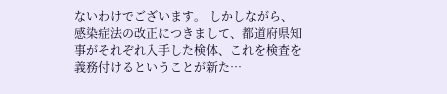ないわけでございます。 しかしながら、感染症法の改正につきまして、都道府県知事がそれぞれ入手した検体、これを検査を義務付けるということが新た…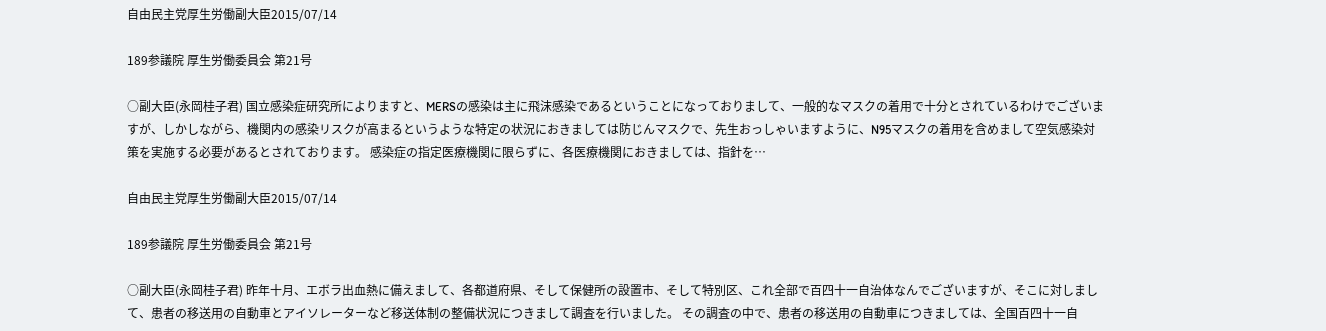自由民主党厚生労働副大臣2015/07/14

189参議院 厚生労働委員会 第21号

○副大臣(永岡桂子君) 国立感染症研究所によりますと、MERSの感染は主に飛沫感染であるということになっておりまして、一般的なマスクの着用で十分とされているわけでございますが、しかしながら、機関内の感染リスクが高まるというような特定の状況におきましては防じんマスクで、先生おっしゃいますように、N95マスクの着用を含めまして空気感染対策を実施する必要があるとされております。 感染症の指定医療機関に限らずに、各医療機関におきましては、指針を…

自由民主党厚生労働副大臣2015/07/14

189参議院 厚生労働委員会 第21号

○副大臣(永岡桂子君) 昨年十月、エボラ出血熱に備えまして、各都道府県、そして保健所の設置市、そして特別区、これ全部で百四十一自治体なんでございますが、そこに対しまして、患者の移送用の自動車とアイソレーターなど移送体制の整備状況につきまして調査を行いました。 その調査の中で、患者の移送用の自動車につきましては、全国百四十一自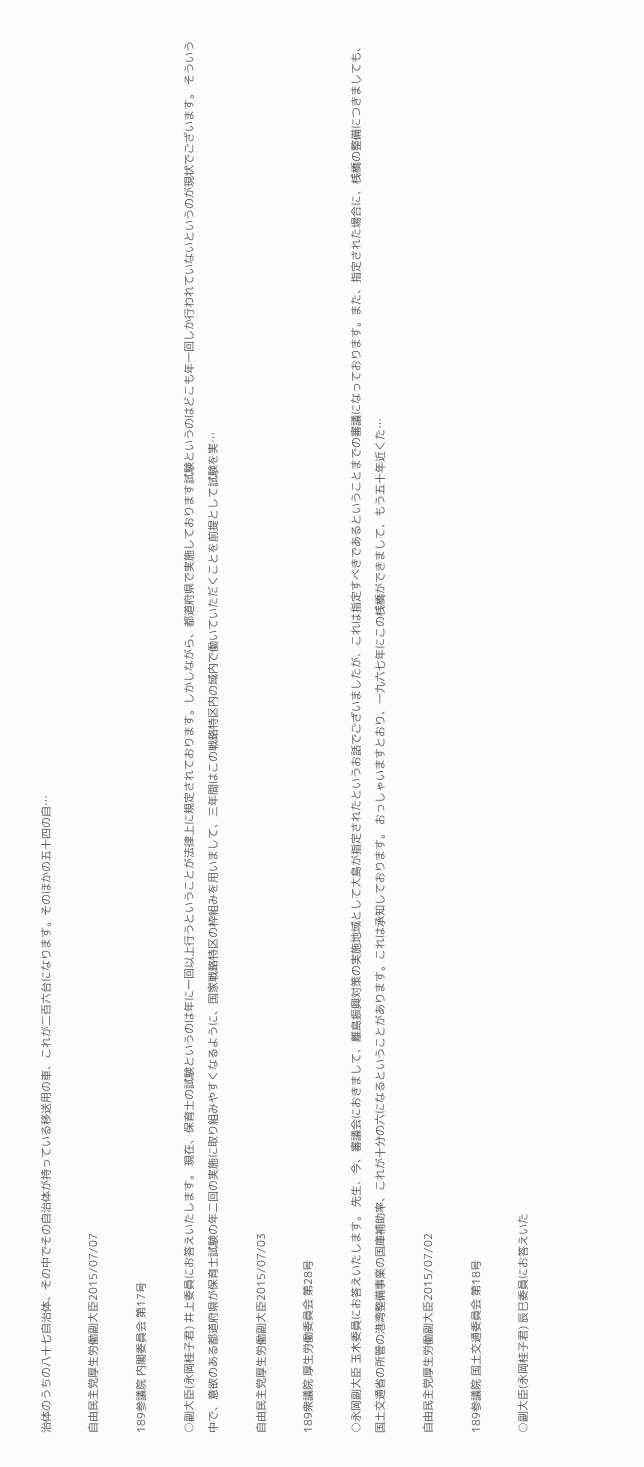治体のうちの八十七自治体、その中でその自治体が持っている移送用の車、これが二百六台になります。そのほかの五十四の自…

自由民主党厚生労働副大臣2015/07/07

189参議院 内閣委員会 第17号

○副大臣(永岡桂子君) 井上委員にお答えいたします。 現在、保育士の試験というのは年に一回以上行うということが法律上に規定されております。しかしながら、都道府県で実施しております試験というのはどこも年一回しか行われていないというのが現状でございます。 そういう中で、意欲のある都道府県が保育士試験の年二回の実施に取り組みやすくなるように、国家戦略特区の枠組みを用いまして、三年間はこの戦略特区内の域内で働いていただくことを前提として試験を実…

自由民主党厚生労働副大臣2015/07/03

189衆議院 厚生労働委員会 第28号

○永岡副大臣 玉木委員にお答えいたします。 先生、今、審議会におきまして、離島振興対策の実施地域として大島が指定されたというお話でございましたが、これは指定すべきであるということまでの審議になっております。また、指定された場合に、桟橋の整備につきましても、国土交通省の所管の港湾整備事業の国庫補助率、これが十分の六になるということがあります。これは承知しております。 おっしゃいますとおり、一九六七年にこの桟橋ができまして、もう五十年近くた…

自由民主党厚生労働副大臣2015/07/02

189参議院 国土交通委員会 第18号

○副大臣(永岡桂子君) 辰巳委員にお答えいた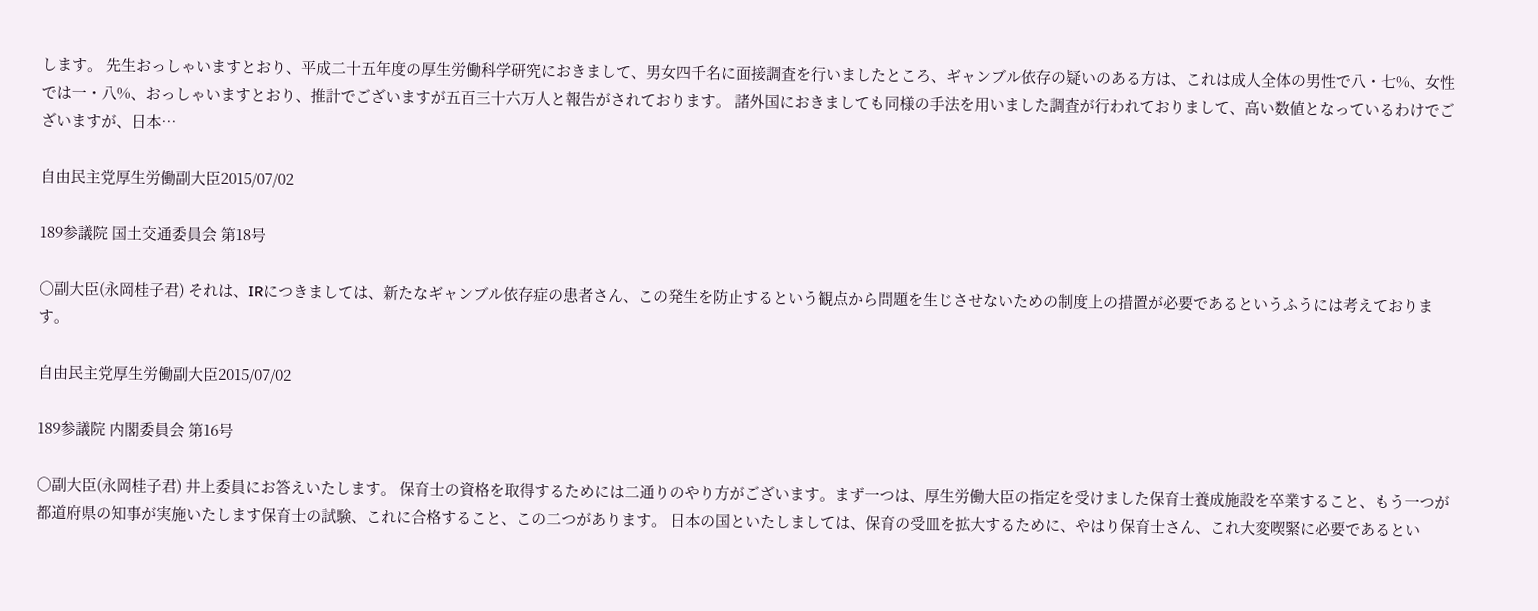します。 先生おっしゃいますとおり、平成二十五年度の厚生労働科学研究におきまして、男女四千名に面接調査を行いましたところ、ギャンブル依存の疑いのある方は、これは成人全体の男性で八・七%、女性では一・八%、おっしゃいますとおり、推計でございますが五百三十六万人と報告がされております。 諸外国におきましても同様の手法を用いました調査が行われておりまして、高い数値となっているわけでございますが、日本…

自由民主党厚生労働副大臣2015/07/02

189参議院 国土交通委員会 第18号

○副大臣(永岡桂子君) それは、IRにつきましては、新たなギャンブル依存症の患者さん、この発生を防止するという観点から問題を生じさせないための制度上の措置が必要であるというふうには考えております。

自由民主党厚生労働副大臣2015/07/02

189参議院 内閣委員会 第16号

○副大臣(永岡桂子君) 井上委員にお答えいたします。 保育士の資格を取得するためには二通りのやり方がございます。まず一つは、厚生労働大臣の指定を受けました保育士養成施設を卒業すること、もう一つが都道府県の知事が実施いたします保育士の試験、これに合格すること、この二つがあります。 日本の国といたしましては、保育の受皿を拡大するために、やはり保育士さん、これ大変喫緊に必要であるとい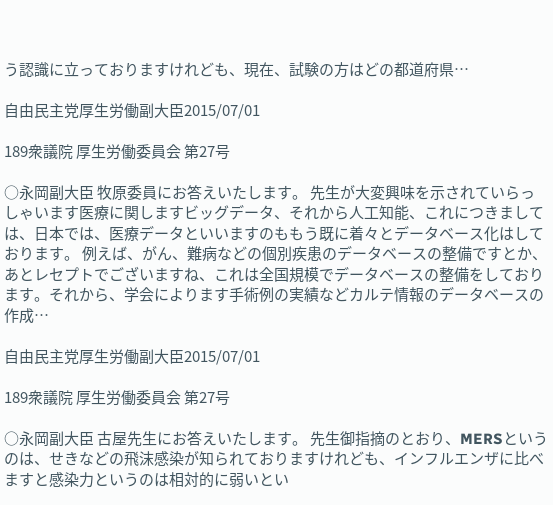う認識に立っておりますけれども、現在、試験の方はどの都道府県…

自由民主党厚生労働副大臣2015/07/01

189衆議院 厚生労働委員会 第27号

○永岡副大臣 牧原委員にお答えいたします。 先生が大変興味を示されていらっしゃいます医療に関しますビッグデータ、それから人工知能、これにつきましては、日本では、医療データといいますのももう既に着々とデータベース化はしております。 例えば、がん、難病などの個別疾患のデータベースの整備ですとか、あとレセプトでございますね、これは全国規模でデータベースの整備をしております。それから、学会によります手術例の実績などカルテ情報のデータベースの作成…

自由民主党厚生労働副大臣2015/07/01

189衆議院 厚生労働委員会 第27号

○永岡副大臣 古屋先生にお答えいたします。 先生御指摘のとおり、MERSというのは、せきなどの飛沫感染が知られておりますけれども、インフルエンザに比べますと感染力というのは相対的に弱いとい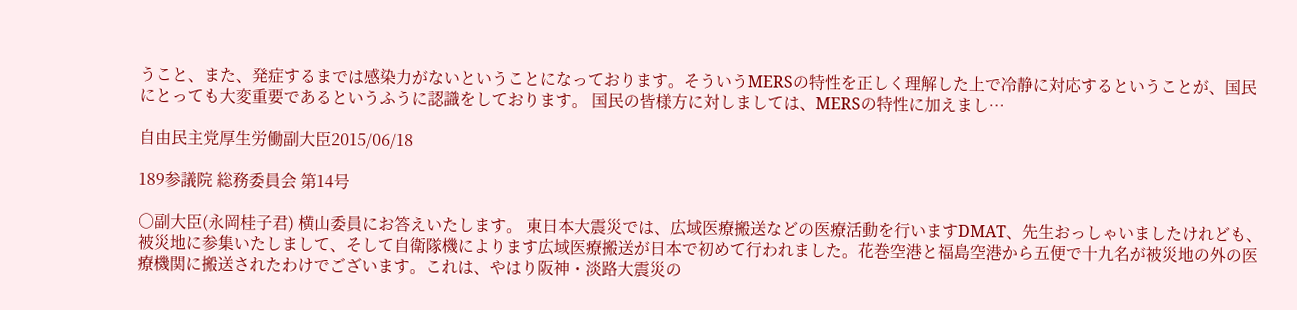うこと、また、発症するまでは感染力がないということになっております。そういうMERSの特性を正しく理解した上で冷静に対応するということが、国民にとっても大変重要であるというふうに認識をしております。 国民の皆様方に対しましては、MERSの特性に加えまし…

自由民主党厚生労働副大臣2015/06/18

189参議院 総務委員会 第14号

○副大臣(永岡桂子君) 横山委員にお答えいたします。 東日本大震災では、広域医療搬送などの医療活動を行いますDMAT、先生おっしゃいましたけれども、被災地に参集いたしまして、そして自衛隊機によります広域医療搬送が日本で初めて行われました。花巻空港と福島空港から五便で十九名が被災地の外の医療機関に搬送されたわけでございます。これは、やはり阪神・淡路大震災の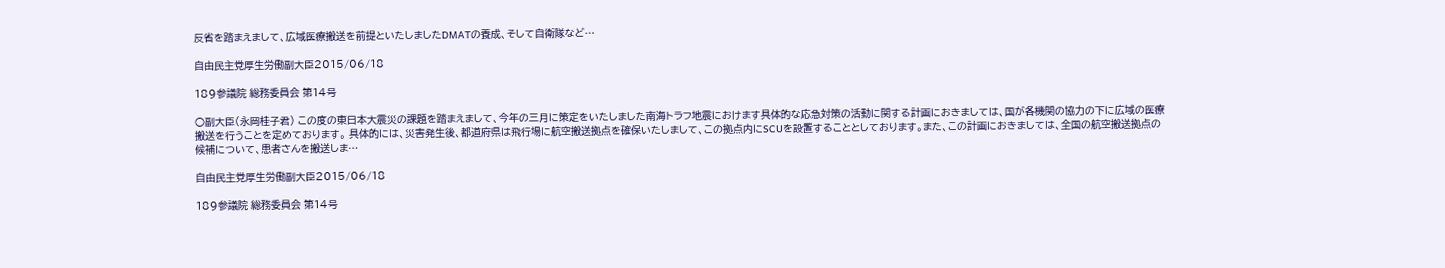反省を踏まえまして、広域医療搬送を前提といたしましたDMATの養成、そして自衛隊など…

自由民主党厚生労働副大臣2015/06/18

189参議院 総務委員会 第14号

○副大臣(永岡桂子君) この度の東日本大震災の課題を踏まえまして、今年の三月に策定をいたしました南海トラフ地震におけます具体的な応急対策の活動に関する計画におきましては、国が各機関の協力の下に広域の医療搬送を行うことを定めております。 具体的には、災害発生後、都道府県は飛行場に航空搬送拠点を確保いたしまして、この拠点内にSCUを設置することとしております。また、この計画におきましては、全国の航空搬送拠点の候補について、患者さんを搬送しま…

自由民主党厚生労働副大臣2015/06/18

189参議院 総務委員会 第14号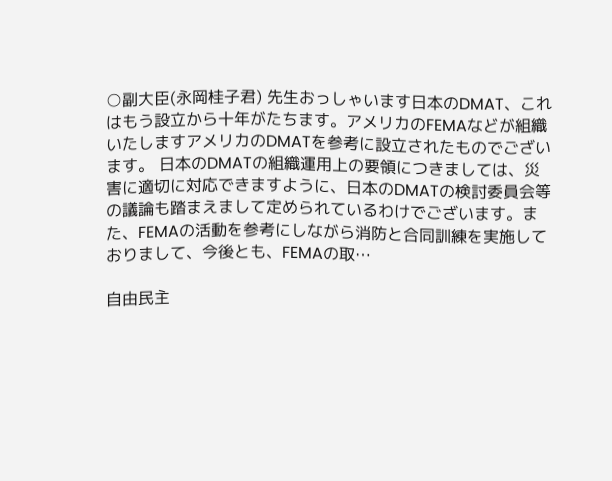○副大臣(永岡桂子君) 先生おっしゃいます日本のDMAT、これはもう設立から十年がたちます。アメリカのFEMAなどが組織いたしますアメリカのDMATを参考に設立されたものでございます。 日本のDMATの組織運用上の要領につきましては、災害に適切に対応できますように、日本のDMATの検討委員会等の議論も踏まえまして定められているわけでございます。また、FEMAの活動を参考にしながら消防と合同訓練を実施しておりまして、今後とも、FEMAの取…

自由民主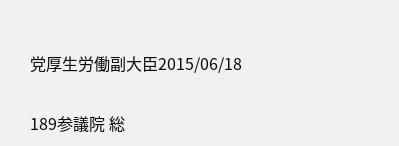党厚生労働副大臣2015/06/18

189参議院 総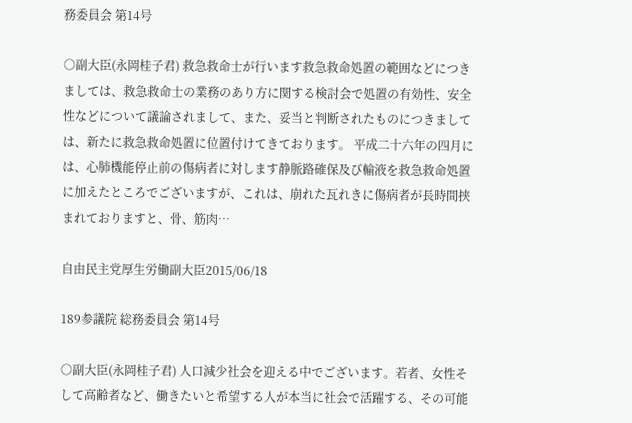務委員会 第14号

○副大臣(永岡桂子君) 救急救命士が行います救急救命処置の範囲などにつきましては、救急救命士の業務のあり方に関する検討会で処置の有効性、安全性などについて議論されまして、また、妥当と判断されたものにつきましては、新たに救急救命処置に位置付けてきております。 平成二十六年の四月には、心肺機能停止前の傷病者に対します静脈路確保及び輸液を救急救命処置に加えたところでございますが、これは、崩れた瓦れきに傷病者が長時間挟まれておりますと、骨、筋肉…

自由民主党厚生労働副大臣2015/06/18

189参議院 総務委員会 第14号

○副大臣(永岡桂子君) 人口減少社会を迎える中でございます。若者、女性そして高齢者など、働きたいと希望する人が本当に社会で活躍する、その可能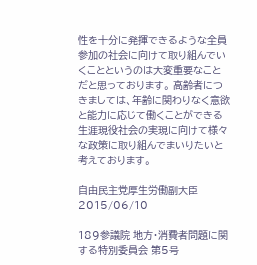性を十分に発揮できるような全員参加の社会に向けて取り組んでいくことというのは大変重要なことだと思っております。 高齢者につきましては、年齢に関わりなく意欲と能力に応じて働くことができる生涯現役社会の実現に向けて様々な政策に取り組んでまいりたいと考えております。

自由民主党厚生労働副大臣2015/06/10

189参議院 地方・消費者問題に関する特別委員会 第5号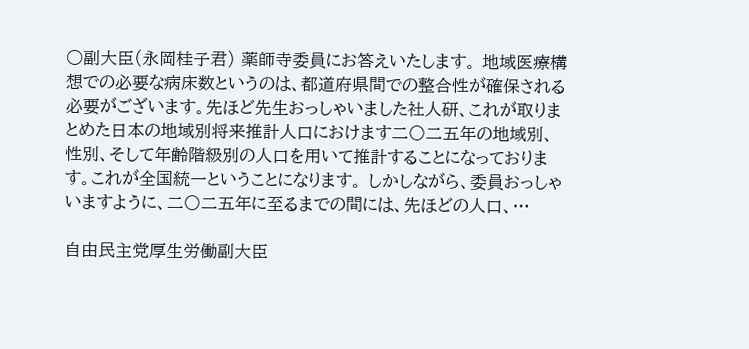○副大臣(永岡桂子君) 薬師寺委員にお答えいたします。 地域医療構想での必要な病床数というのは、都道府県間での整合性が確保される必要がございます。先ほど先生おっしゃいました社人研、これが取りまとめた日本の地域別将来推計人口におけます二〇二五年の地域別、性別、そして年齢階級別の人口を用いて推計することになっております。これが全国統一ということになります。 しかしながら、委員おっしゃいますように、二〇二五年に至るまでの間には、先ほどの人口、…

自由民主党厚生労働副大臣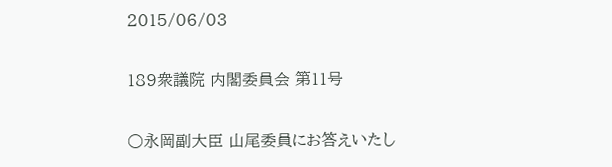2015/06/03

189衆議院 内閣委員会 第11号

○永岡副大臣 山尾委員にお答えいたし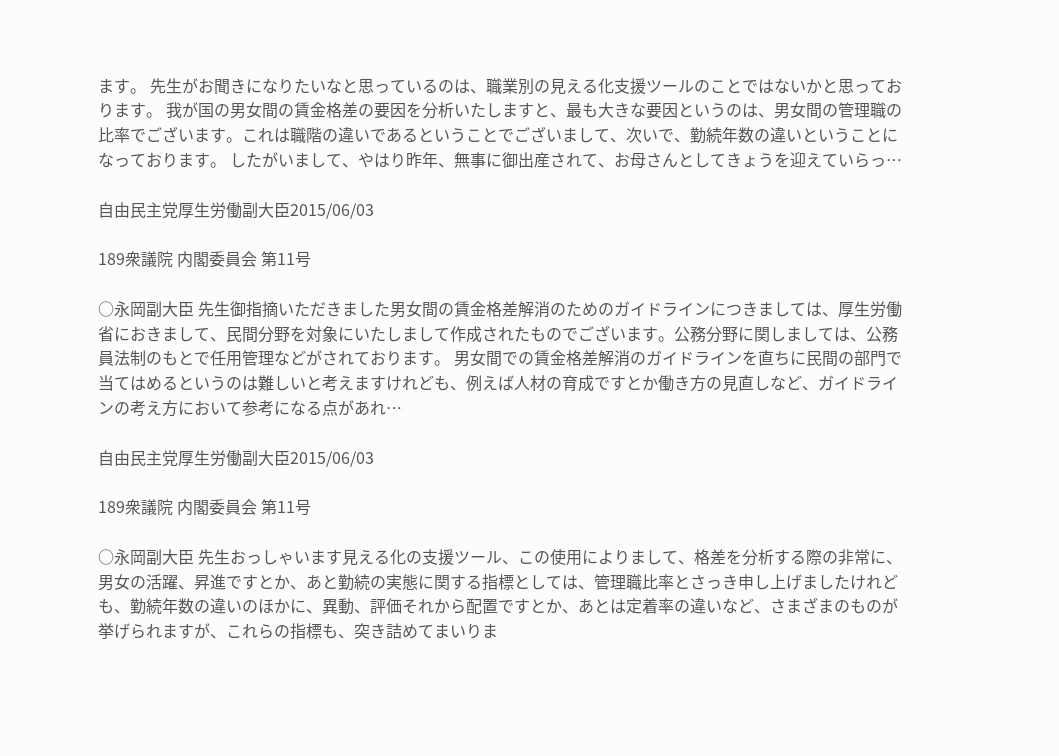ます。 先生がお聞きになりたいなと思っているのは、職業別の見える化支援ツールのことではないかと思っております。 我が国の男女間の賃金格差の要因を分析いたしますと、最も大きな要因というのは、男女間の管理職の比率でございます。これは職階の違いであるということでございまして、次いで、勤続年数の違いということになっております。 したがいまして、やはり昨年、無事に御出産されて、お母さんとしてきょうを迎えていらっ…

自由民主党厚生労働副大臣2015/06/03

189衆議院 内閣委員会 第11号

○永岡副大臣 先生御指摘いただきました男女間の賃金格差解消のためのガイドラインにつきましては、厚生労働省におきまして、民間分野を対象にいたしまして作成されたものでございます。公務分野に関しましては、公務員法制のもとで任用管理などがされております。 男女間での賃金格差解消のガイドラインを直ちに民間の部門で当てはめるというのは難しいと考えますけれども、例えば人材の育成ですとか働き方の見直しなど、ガイドラインの考え方において参考になる点があれ…

自由民主党厚生労働副大臣2015/06/03

189衆議院 内閣委員会 第11号

○永岡副大臣 先生おっしゃいます見える化の支援ツール、この使用によりまして、格差を分析する際の非常に、男女の活躍、昇進ですとか、あと勤続の実態に関する指標としては、管理職比率とさっき申し上げましたけれども、勤続年数の違いのほかに、異動、評価それから配置ですとか、あとは定着率の違いなど、さまざまのものが挙げられますが、これらの指標も、突き詰めてまいりま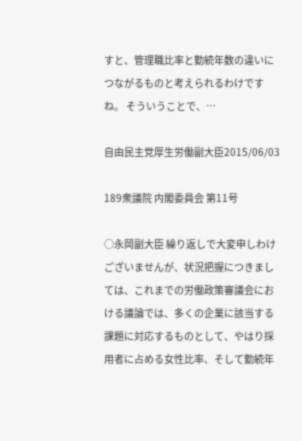すと、管理職比率と勤続年数の違いにつながるものと考えられるわけですね。 そういうことで、…

自由民主党厚生労働副大臣2015/06/03

189衆議院 内閣委員会 第11号

○永岡副大臣 繰り返しで大変申しわけございませんが、状況把握につきましては、これまでの労働政策審議会における議論では、多くの企業に該当する課題に対応するものとして、やはり採用者に占める女性比率、そして勤続年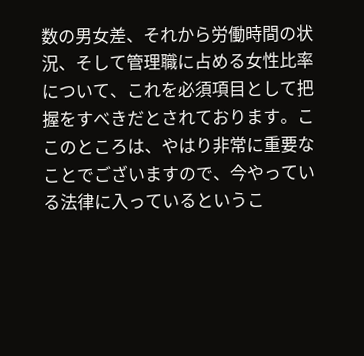数の男女差、それから労働時間の状況、そして管理職に占める女性比率について、これを必須項目として把握をすべきだとされております。ここのところは、やはり非常に重要なことでございますので、今やっている法律に入っているというこ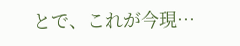とで、これが今現…